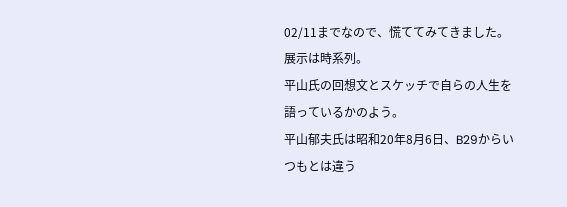02/11までなので、慌ててみてきました。
展示は時系列。
平山氏の回想文とスケッチで自らの人生を語っているかのよう。
平山郁夫氏は昭和20年8月6日、B29からいつもとは違う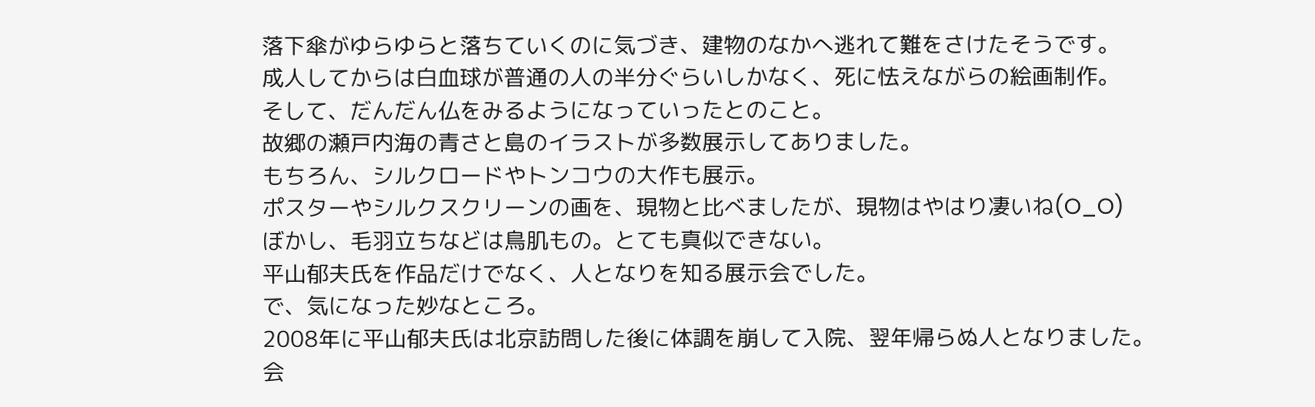落下傘がゆらゆらと落ちていくのに気づき、建物のなかへ逃れて難をさけたそうです。
成人してからは白血球が普通の人の半分ぐらいしかなく、死に怯えながらの絵画制作。
そして、だんだん仏をみるようになっていったとのこと。
故郷の瀬戸内海の青さと島のイラストが多数展示してありました。
もちろん、シルクロードやトンコウの大作も展示。
ポスターやシルクスクリーンの画を、現物と比べましたが、現物はやはり凄いね(O_O)
ぼかし、毛羽立ちなどは鳥肌もの。とても真似できない。
平山郁夫氏を作品だけでなく、人となりを知る展示会でした。
で、気になった妙なところ。
2008年に平山郁夫氏は北京訪問した後に体調を崩して入院、翌年帰らぬ人となりました。
会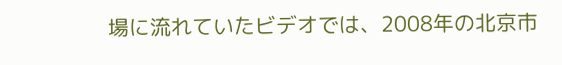場に流れていたビデオでは、2008年の北京市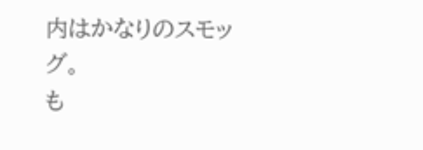内はかなりのスモッグ。
も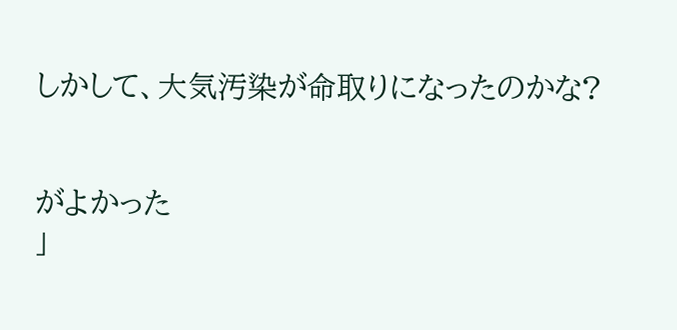しかして、大気汚染が命取りになったのかな?


がよかった
」